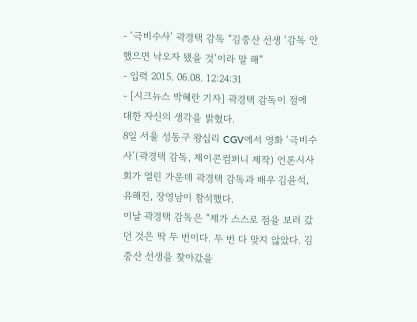- ‘극비수사’ 곽경택 감독 “김중산 선생 ‘감독 안했으면 낙오자 됐을 것’이라 말 해”
- 입력 2015. 06.08. 12:24:31
- [시크뉴스 박혜란 기자] 곽경택 감독이 점에 대한 자신의 생각을 밝혔다.
8일 서울 성동구 왕십리 CGV에서 영화 ‘극비수사’(곽경택 감독, 제이콘컴퍼니 제작) 언론시사회가 열린 가운데 곽경택 감독과 배우 김윤석, 유해진, 장영남이 참석했다.
이날 곽경택 감독은 “제가 스스로 점을 보러 갔던 것은 딱 두 번이다. 두 번 다 맞지 않았다. 김중산 선생을 찾아갔을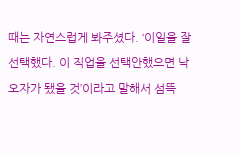때는 자연스럽게 봐주셨다. ‘이일을 잘 선택했다. 이 직업을 선택안했으면 낙오자가 됐을 것’이라고 말해서 섬뜩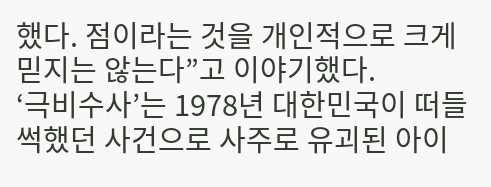했다. 점이라는 것을 개인적으로 크게 믿지는 않는다”고 이야기했다.
‘극비수사’는 1978년 대한민국이 떠들썩했던 사건으로 사주로 유괴된 아이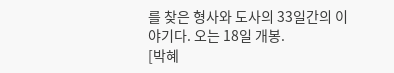를 찾은 형사와 도사의 33일간의 이야기다. 오는 18일 개봉.
[박혜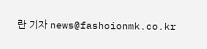란 기자 news@fashoionmk.co.kr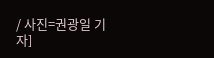/ 사진=권광일 기자]